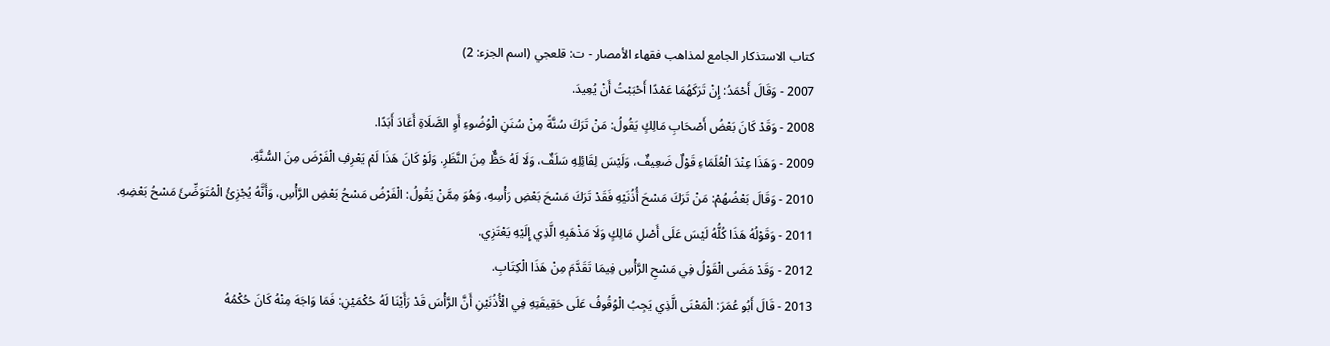كتاب الاستذكار الجامع لمذاهب فقهاء الأمصار - ت: قلعجي (اسم الجزء: 2)
2007 - وَقَالَ أَحْمَدُ: إِنْ تَرَكَهُمَا عَمْدًا أَحْبَبْتُ أَنْ يُعِيدَ.
2008 - وَقَدْ كَانَ بَعْضُ أَصْحَابِ مَالِكٍ يَقُولُ: مَنْ تَرَكَ سُنَّةً مِنْ سُنَنِ الْوُضُوءِ أَوِ الصَّلَاةِ أَعَادَ أَبَدًا.
2009 - وَهَذَا عِنْدَ الْعُلَمَاءِ قَوْلٌ ضَعِيفٌ، وَلَيْسَ لِقَائِلِهِ سَلَفٌ، وَلَا لَهُ حَظٌّ مِنَ النَّظَرِ. وَلَوْ كَانَ هَذَا لَمْ يَعْرِفِ الْفَرْضَ مِنَ السُّنَّةِ.
2010 - وَقَالَ بَعْضُهُمْ: مَنْ تَرَكَ مَسْحَ أُذُنَيْهِ فَقَدْ تَرَكَ مَسْحَ بَعْضِ رَأْسِهِ، وَهُوَ مِمَّنْ يَقُولُ: الْفَرْضُ مَسْحُ بَعْضِ الرَّأْسِ، وَأَنَّهُ يُجْزِئُ الْمُتَوَضِّئَ مَسْحُ بَعْضِهِ.
2011 - وَقَوْلُهُ هَذَا كُلُّهُ لَيْسَ عَلَى أَصْلِ مَالِكٍ وَلَا مَذْهَبِهِ الَّذِي إِلَيْهِ يَعْتَزِي.
2012 - وَقَدْ مَضَى الْقَوْلُ فِي مَسْحِ الرَّأْسِ فِيمَا تَقَدَّمَ مِنْ هَذَا الْكِتَابِ.
2013 - قَالَ أَبُو عُمَرَ: الْمَعْنَى الَّذِي يَجِبُ الْوُقُوفُ عَلَى حَقِيقَتِهِ فِي الْأُذُنَيْنِ أَنَّ الرَّأْسَ قَدْ رَأَيْنَا لَهُ حُكْمَيْنِ: فَمَا وَاجَهَ مِنْهُ كَانَ حُكْمُهُ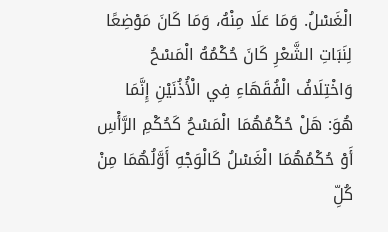الْغَسْلُ. وَمَا عَلَا مِنْهُ، وَمَا كَانَ مَوْضِعًا لِنَبَاتِ الشَّعْرِ كَانَ حُكْمُهُ الْمَسْحُ وَاخْتِلَافُ الْفُقَهَاءِ فِي الْأُذُنَيْنِ إِنَّمَا هُوَ: هَلْ حُكْمُهُمَا الْمَسْحُ كَحُكْمِ الرَّأْسِ أَوْ حُكْمُهُمَا الْغَسْلُ كَالْوَجْهِ أَوَّلُهُمَا مِنْ كُلِّ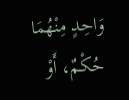وَاحِدٍ مِنْهُمَا حُكْمٌ، أَوْ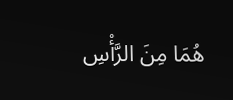هُمَا مِنَ الرَّأْسِ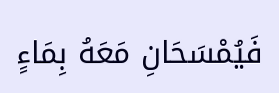فَيُمْسَحَانِ مَعَهُ بِمَاءٍ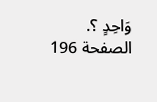وَاحِدٍ ؟.
الصفحة 196